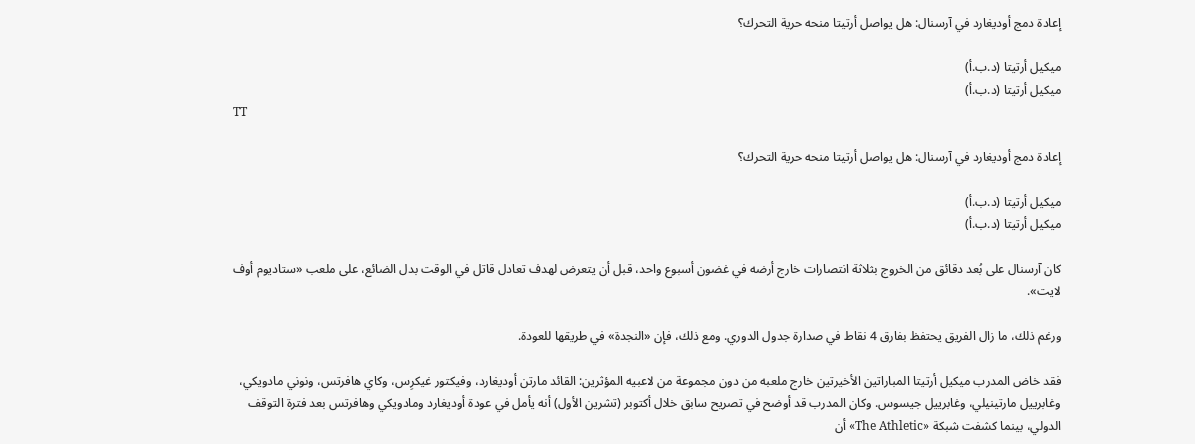إعادة دمج أوديغارد في آرسنال: هل يواصل أرتيتا منحه حرية التحرك؟

ميكيل أرتيتا (د.ب.أ)
ميكيل أرتيتا (د.ب.أ)
TT

إعادة دمج أوديغارد في آرسنال: هل يواصل أرتيتا منحه حرية التحرك؟

ميكيل أرتيتا (د.ب.أ)
ميكيل أرتيتا (د.ب.أ)

كان آرسنال على بُعد دقائق من الخروج بثلاثة انتصارات خارج أرضه في غضون أسبوع واحد، قبل أن يتعرض لهدف تعادل قاتل في الوقت بدل الضائع، على ملعب «ستاديوم أوف لايت».

ورغم ذلك، ما زال الفريق يحتفظ بفارق 4 نقاط في صدارة جدول الدوري. ومع ذلك، فإن «النجدة» في طريقها للعودة.

فقد خاض المدرب ميكيل أرتيتا المباراتين الأخيرتين خارج ملعبه من دون مجموعة من لاعبيه المؤثرين: القائد مارتن أوديغارد، وفيكتور غيكرِس، وكاي هافرتس، ونوني مادويكي، وغابرييل مارتينيلي، وغابرييل جيسوس. وكان المدرب قد أوضح في تصريح سابق خلال أكتوبر (تشرين الأول) أنه يأمل في عودة أوديغارد ومادويكي وهافرتس بعد فترة التوقف الدولي، بينما كشفت شبكة «The Athletic» أن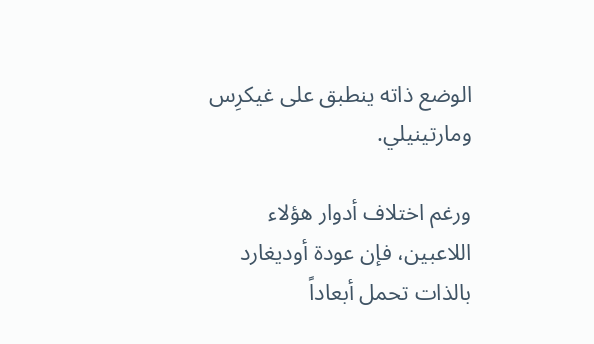الوضع ذاته ينطبق على غيكرِس ومارتينيلي.

ورغم اختلاف أدوار هؤلاء اللاعبين، فإن عودة أوديغارد بالذات تحمل أبعاداً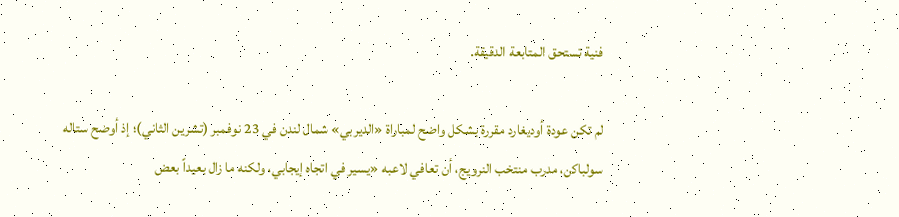فنية تستحق المتابعة الدقيقة.

لم تكن عودة أوديغارد مقررة بشكل واضح لمباراة «الديربي» شمال لندن في 23 نوفمبر (تشرين الثاني)؛ إذ أوضح ستاله سولباكن، مدرب منتخب النرويج، أن تعافي لاعبه «يسير في اتجاه إيجابي، ولكنه ما زال بعيداً بعض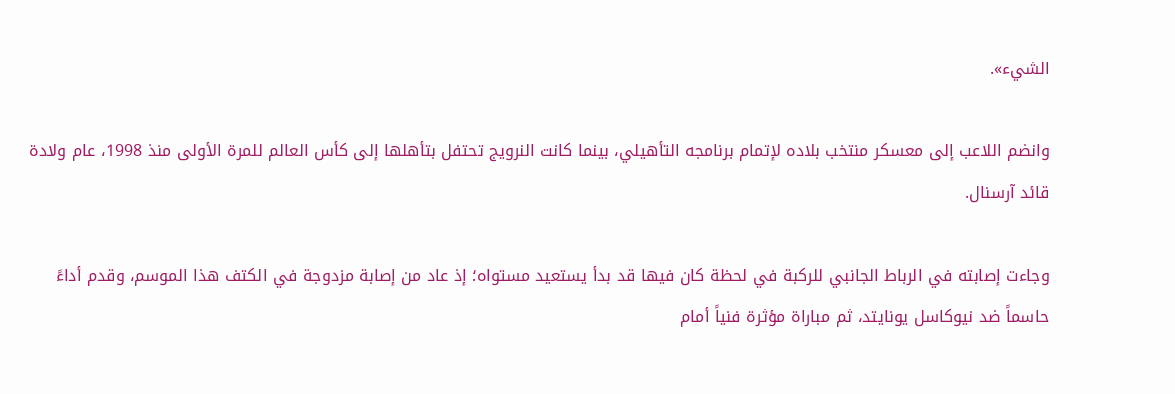الشيء».

وانضم اللاعب إلى معسكر منتخب بلاده لإتمام برنامجه التأهيلي، بينما كانت النرويج تحتفل بتأهلها إلى كأس العالم للمرة الأولى منذ 1998، عام ولادة قائد آرسنال.

وجاءت إصابته في الرباط الجانبي للركبة في لحظة كان فيها قد بدأ يستعيد مستواه؛ إذ عاد من إصابة مزدوجة في الكتف هذا الموسم، وقدم أداءً حاسماً ضد نيوكاسل يونايتد، ثم مباراة مؤثرة فنياً أمام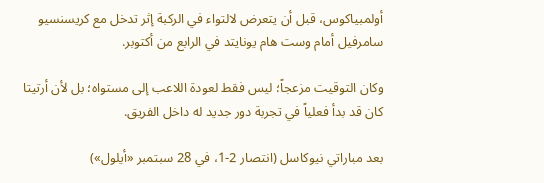أولمبياكوس، قبل أن يتعرض لالتواء في الركبة إثر تدخل مع كريسنسيو سامرفيل أمام وست هام يونايتد في الرابع من أكتوبر.

وكان التوقيت مزعجاً؛ ليس فقط لعودة اللاعب إلى مستواه؛ بل لأن أرتيتا كان قد بدأ فعلياً في تجربة دور جديد له داخل الفريق.

بعد مباراتي نيوكاسل (انتصار 2-1، في 28 سبتمبر «أيلول»)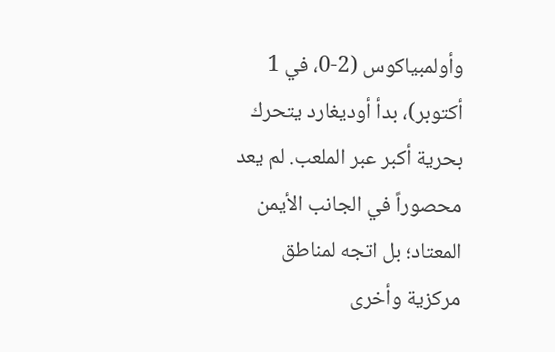وأولمبياكوس (2-0، في 1 أكتوبر)، بدأ أوديغارد يتحرك بحرية أكبر عبر الملعب. لم يعد محصوراً في الجانب الأيمن المعتاد؛ بل اتجه لمناطق مركزية وأخرى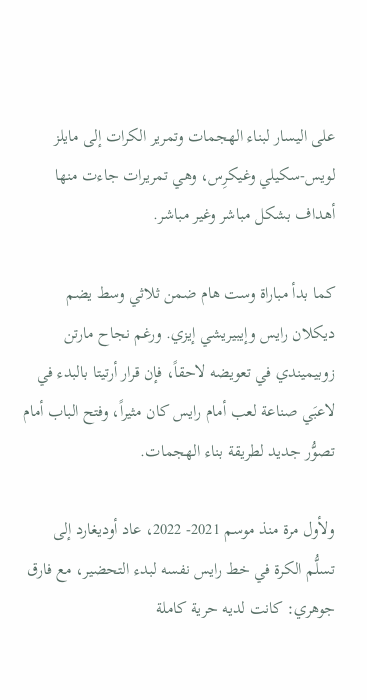على اليسار لبناء الهجمات وتمرير الكرات إلى مايلز لويس-سكيلي وغيكرِس، وهي تمريرات جاءت منها أهداف بشكل مباشر وغير مباشر.

كما بدأ مباراة وست هام ضمن ثلاثي وسط يضم ديكلان رايس وإيبيريشي إيزي. ورغم نجاح مارتن زوبيميندي في تعويضه لاحقاً، فإن قرار أرتيتا بالبدء في لاعبَي صناعة لعب أمام رايس كان مثيراً، وفتح الباب أمام تصوُّر جديد لطريقة بناء الهجمات.

ولأول مرة منذ موسم 2021- 2022، عاد أوديغارد إلى تسلُّم الكرة في خط رايس نفسه لبدء التحضير، مع فارق جوهري: كانت لديه حرية كاملة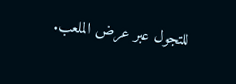للتجول عبر عرض الملعب.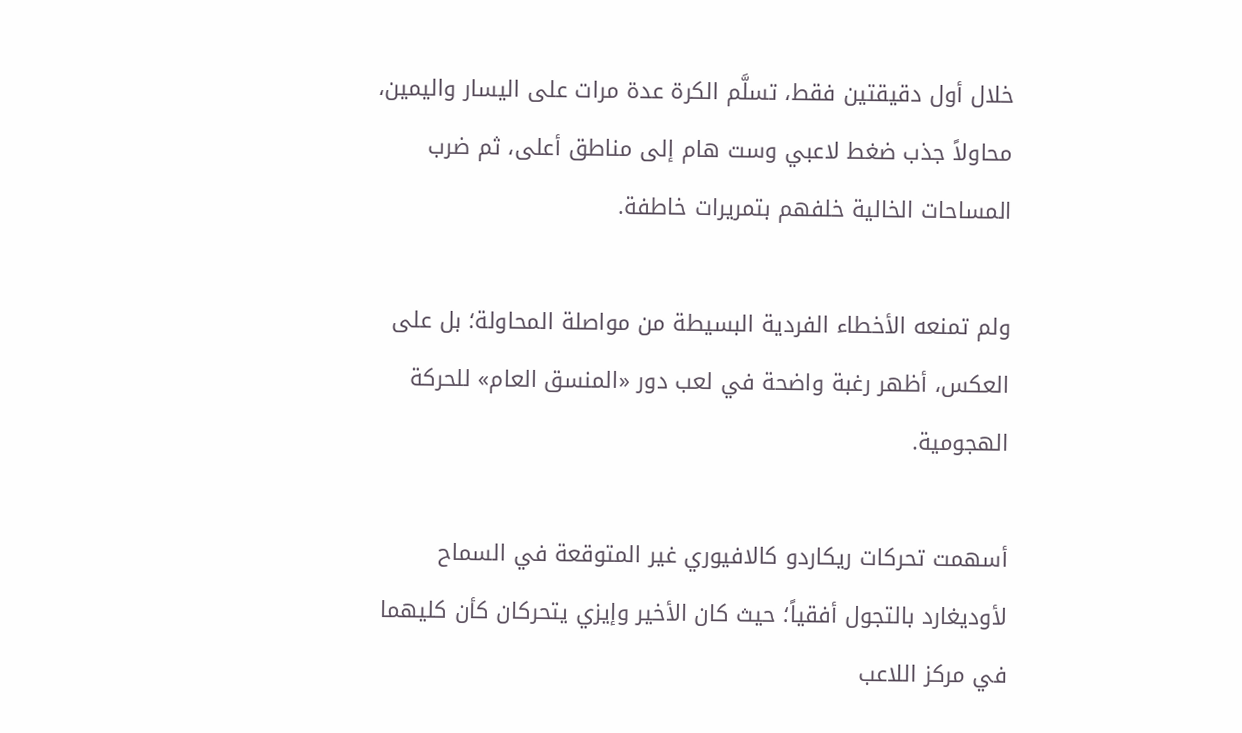خلال أول دقيقتين فقط، تسلَّم الكرة عدة مرات على اليسار واليمين، محاولاً جذب ضغط لاعبي وست هام إلى مناطق أعلى، ثم ضرب المساحات الخالية خلفهم بتمريرات خاطفة.

ولم تمنعه الأخطاء الفردية البسيطة من مواصلة المحاولة؛ بل على العكس، أظهر رغبة واضحة في لعب دور «المنسق العام» للحركة الهجومية.

أسهمت تحركات ريكاردو كالافيوري غير المتوقعة في السماح لأوديغارد بالتجول أفقياً؛ حيث كان الأخير وإيزي يتحركان كأن كليهما في مركز اللاعب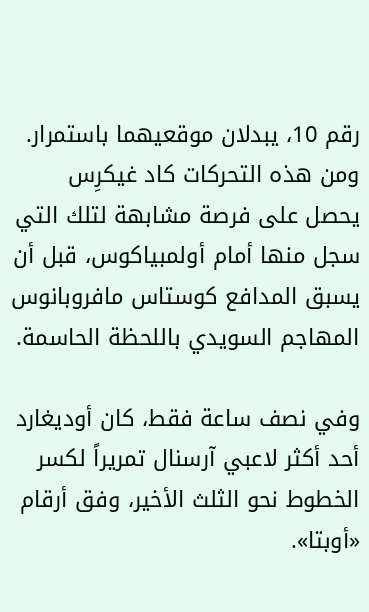رقم 10، يبدلان موقعيهما باستمرار. ومن هذه التحركات كاد غيكرِس يحصل على فرصة مشابهة لتلك التي سجل منها أمام أولمبياكوس، قبل أن يسبق المدافع كوستاس مافروبانوس المهاجم السويدي باللحظة الحاسمة.

وفي نصف ساعة فقط، كان أوديغارد أحد أكثر لاعبي آرسنال تمريراً لكسر الخطوط نحو الثلث الأخير، وفق أرقام «أوبتا».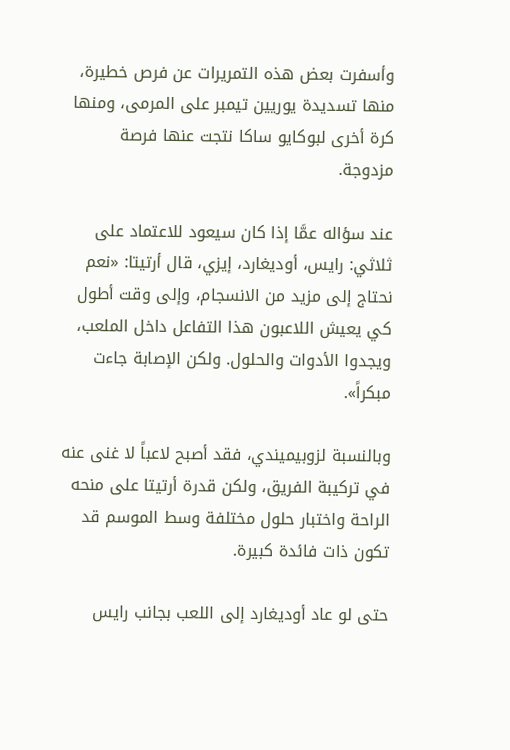وأسفرت بعض هذه التمريرات عن فرص خطيرة، منها تسديدة يوريين تيمبر على المرمى، ومنها كرة أخرى لبوكايو ساكا نتجت عنها فرصة مزدوجة.

عند سؤاله عمَّا إذا كان سيعود للاعتماد على ثلاثي: رايس، أوديغارد، إيزي، قال أرتيتا: «نعم نحتاج إلى مزيد من الانسجام، وإلى وقت أطول كي يعيش اللاعبون هذا التفاعل داخل الملعب، ويجدوا الأدوات والحلول. ولكن الإصابة جاءت مبكراً».

وبالنسبة لزوبيميندي، فقد أصبح لاعباً لا غنى عنه في تركيبة الفريق، ولكن قدرة أرتيتا على منحه الراحة واختبار حلول مختلفة وسط الموسم قد تكون ذات فائدة كبيرة.

حتى لو عاد أوديغارد إلى اللعب بجانب رايس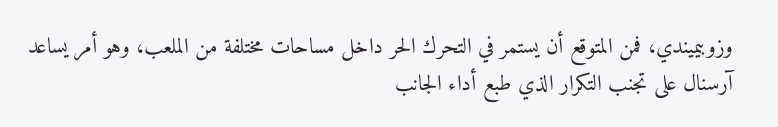وزوبيميندي، فمن المتوقع أن يستمر في التحرك الحر داخل مساحات مختلفة من الملعب، وهو أمر يساعد آرسنال على تجنب التكرار الذي طبع أداء الجانب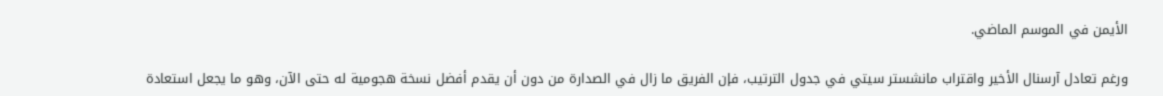الأيمن في الموسم الماضي.

ورغم تعادل آرسنال الأخير واقتراب مانشستر سيتي في جدول الترتيب، فإن الفريق ما زال في الصدارة من دون أن يقدم أفضل نسخة هجومية له حتى الآن، وهو ما يجعل استعادة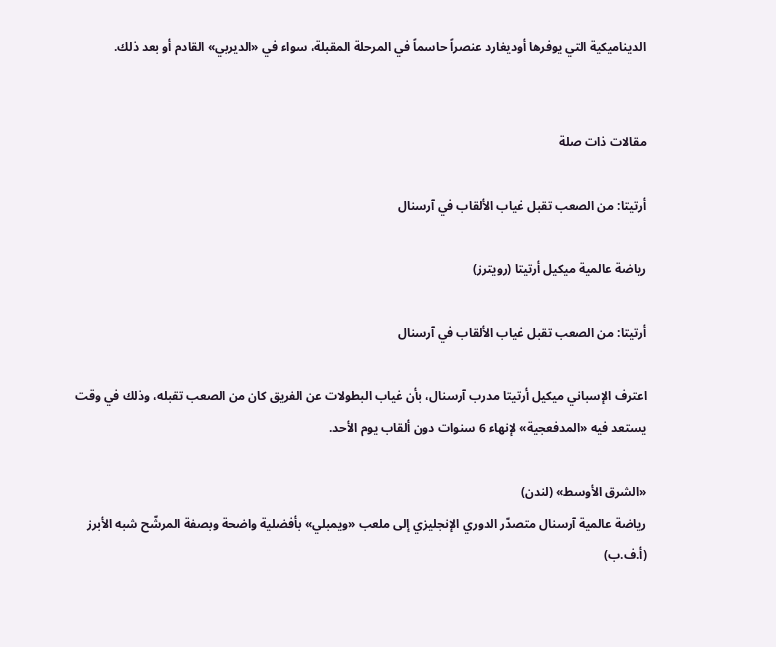الديناميكية التي يوفرها أوديغارد عنصراً حاسماً في المرحلة المقبلة، سواء في «الديربي» القادم أو بعد ذلك.


مقالات ذات صلة

أرتيتا: من الصعب تقبل غياب الألقاب في آرسنال

رياضة عالمية ميكيل أرتيتا (رويترز)

أرتيتا: من الصعب تقبل غياب الألقاب في آرسنال

اعترف الإسباني ميكيل أرتيتا مدرب آرسنال، بأن غياب البطولات عن الفريق كان من الصعب تقبله، وذلك في وقت يستعد فيه «المدفعجية» لإنهاء 6 سنوات دون ألقاب يوم الأحد.

«الشرق الأوسط» (لندن)
رياضة عالمية آرسنال متصدّر الدوري الإنجليزي إلى ملعب «ويمبلي» بأفضلية واضحة وبصفة المرشّح شبه الأبرز (أ.ف.ب)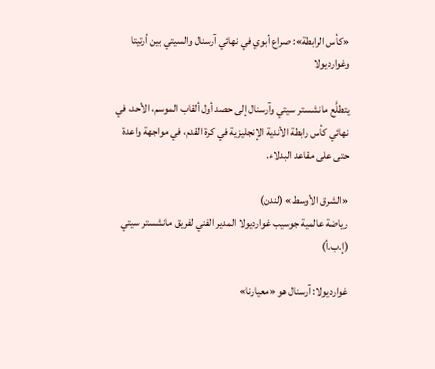«كأس الرابطة»: صراع أبوي في نهائي آرسنال والسيتي بين أرتيتا وغوارديولا

يتطلَّع مانشستر سيتي وآرسنال إلى حصد أول ألقاب الموسم، الأحد، في نهائي كأس رابطة الأندية الإنجليزية في كرة القدم، في مواجهة واعدة حتى على مقاعد البدلاء.

«الشرق الأوسط» (لندن)
رياضة عالمية جوسيب غوارديولا المدير الفني لفريق مانشستر سيتي (إ.ب.أ)

غوارديولا: آرسنال هو «معيارنا»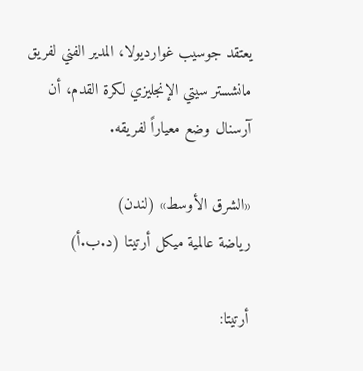يعتقد جوسيب غوارديولا، المدير الفني لفريق مانشستر سيتي الإنجليزي لكرة القدم، أن آرسنال وضع معياراً لفريقه.

«الشرق الأوسط» (لندن)
رياضة عالمية ميكل أرتيتا (د.ب.أ)

أرتيتا: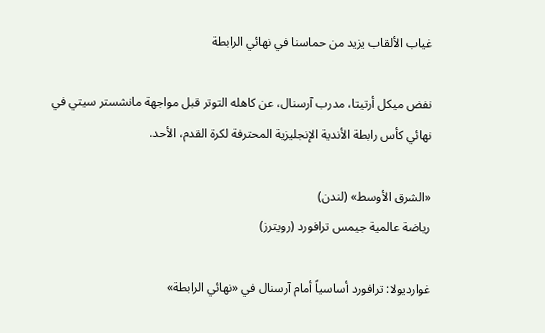غياب الألقاب يزيد من حماسنا في نهائي الرابطة

نفض ميكل أرتيتا، مدرب آرسنال، عن كاهله التوتر قبل مواجهة مانشستر سيتي في نهائي كأس رابطة الأندية الإنجليزية المحترفة لكرة القدم، الأحد.

«الشرق الأوسط» (لندن)
رياضة عالمية جيمس ترافورد (رويترز)

غوارديولا: ترافورد أساسياً أمام آرسنال في «نهائي الرابطة»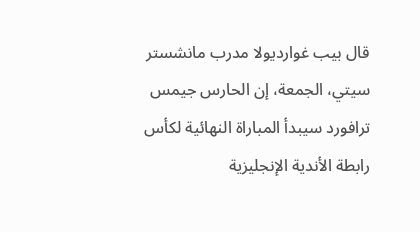قال بيب غوارديولا مدرب مانشستر سيتي، الجمعة، إن الحارس جيمس ترافورد سيبدأ المباراة النهائية لكأس رابطة الأندية الإنجليزية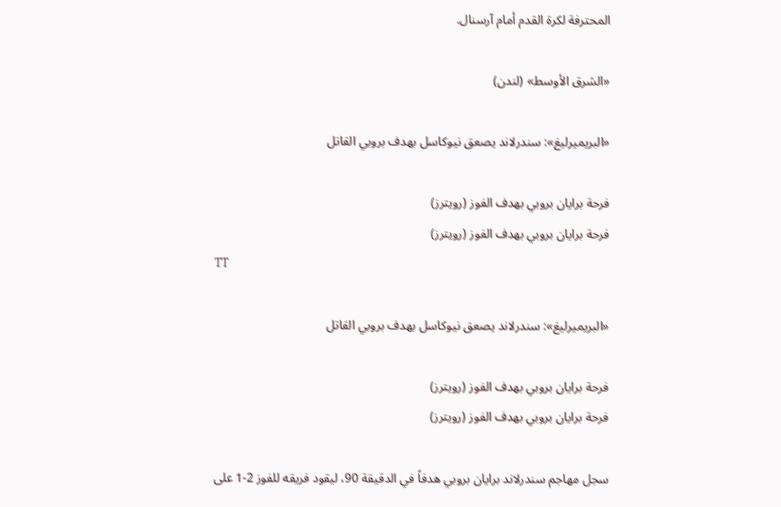المحترفة لكرة القدم أمام آرسنال.

«الشرق الأوسط» (لندن)

«البريميرليغ»: سندرلاند يصعق نيوكاسل بهدف بروبي القاتل

فرحة برايان بروبي بهدف الفوز (رويترز)
فرحة برايان بروبي بهدف الفوز (رويترز)
TT

«البريميرليغ»: سندرلاند يصعق نيوكاسل بهدف بروبي القاتل

فرحة برايان بروبي بهدف الفوز (رويترز)
فرحة برايان بروبي بهدف الفوز (رويترز)

سجل مهاجم سندرلاند برايان بروبي هدفاً في الدقيقة 90، ليقود فريقه للفوز 2-1 على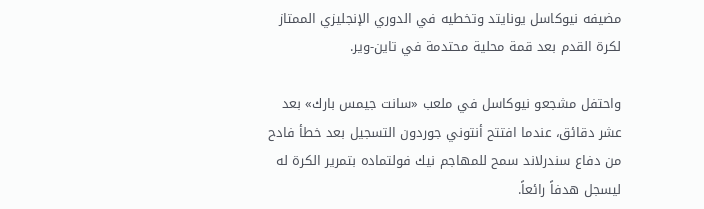مضيفه نيوكاسل يونايتد وتخطيه في الدوري الإنجليزي الممتاز لكرة القدم بعد قمة محلية محتدمة في تاين-وير.

واحتفل مشجعو نيوكاسل في ملعب «سانت جيمس بارك» بعد عشر دقائق، عندما افتتح أنتوني جوردون التسجيل بعد خطأ فادح من دفاع سندرلاند سمح للمهاجم نيك فولتماده بتمرير الكرة له ليسجل هدفاً رائعاً.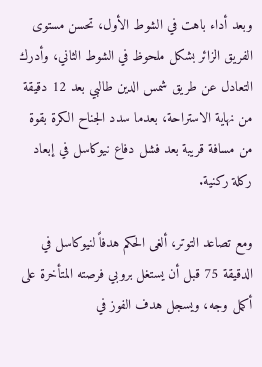وبعد أداء باهت في الشوط الأول، تحسن مستوى الفريق الزائر بشكل ملحوظ في الشوط الثاني، وأدرك التعادل عن طريق شمس الدين طالبي بعد 12 دقيقة من نهاية الاستراحة، بعدما سدد الجناح الكرة بقوة من مسافة قريبة بعد فشل دفاع نيوكاسل في إبعاد ركلة ركنية.

ومع تصاعد التوتر، ألغى الحكم هدفاً لنيوكاسل في الدقيقة 75 قبل أن يستغل بروبي فرصته المتأخرة على أكمل وجه، ويسجل هدف الفوز في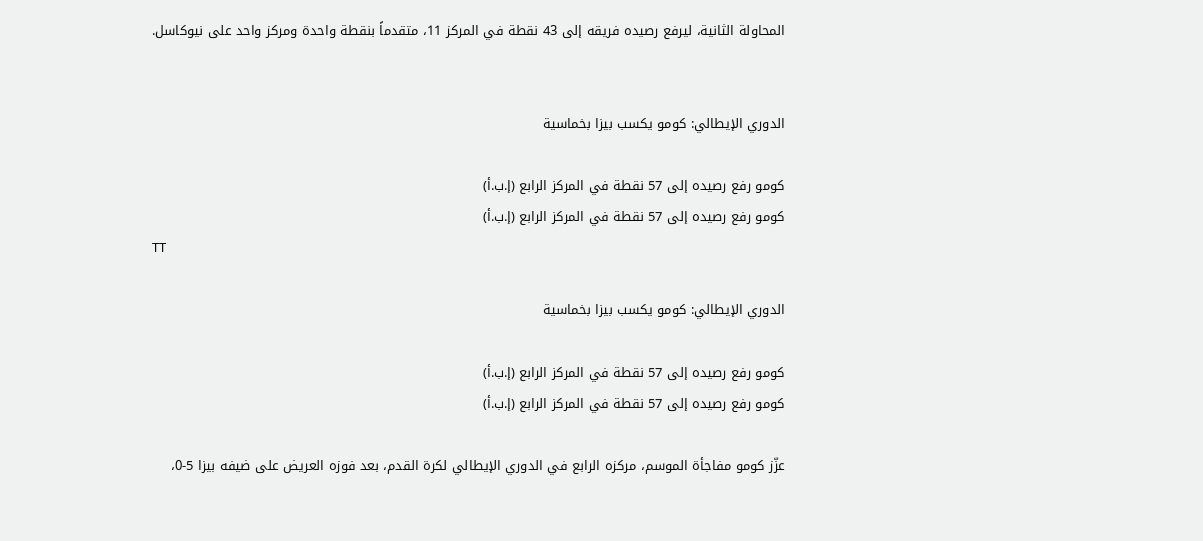المحاولة الثانية، ليرفع رصيده فريقه إلى 43 نقطة في المركز 11، متقدماً بنقطة واحدة ومركز واحد على نيوكاسل.


الدوري الإيطالي: كومو يكسب بيزا بخماسية

كومو رفع رصيده إلى 57 نقطة في المركز الرابع (إ.ب.أ)
كومو رفع رصيده إلى 57 نقطة في المركز الرابع (إ.ب.أ)
TT

الدوري الإيطالي: كومو يكسب بيزا بخماسية

كومو رفع رصيده إلى 57 نقطة في المركز الرابع (إ.ب.أ)
كومو رفع رصيده إلى 57 نقطة في المركز الرابع (إ.ب.أ)

عزّز كومو مفاجأة الموسم، مركزه الرابع في الدوري الإيطالي لكرة القدم، بعد فوزه العريض على ضيفه بيزا 5-0،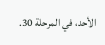الأحد، في المرحلة 30.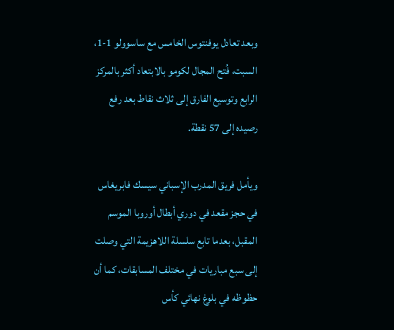وبعد تعادل يوفنتوس الخامس مع ساسوولو 1-1، السبت، فُتح المجال لكومو بالابتعاد أكثر بالمركز الرابع وتوسيع الفارق إلى ثلاث نقاط بعد رفع رصيده إلى 57 نقطة.

ويأمل فريق المدرب الإسباني سيسك فابريغاس في حجز مقعد في دوري أبطال أوروبا الموسم المقبل، بعدما تابع سلسلة اللاهزيمة التي وصلت إلى سبع مباريات في مختلف المسابقات، كما أن حظوظه في بلوغ نهائي كأس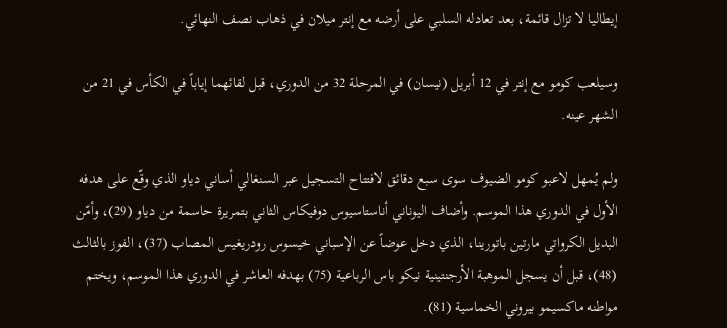إيطاليا لا تزال قائمة، بعد تعادله السلبي على أرضه مع إنتر ميلان في ذهاب نصف النهائي.

وسيلعب كومو مع إنتر في 12 أبريل (نيسان) في المرحلة 32 من الدوري، قبل لقائهما إياباً في الكأس في 21 من الشهر عينه.

ولم يُمهل لاعبو كومو الضيوف سوى سبع دقائق لافتتاح التسجيل عبر السنغالي أساني دياو الذي وقّع على هدفه الأول في الدوري هذا الموسم. وأضاف اليوناني أناستاسيوس دوفيكاس الثاني بتمريرة حاسمة من دياو (29)، وأمّن البديل الكرواتي مارتين باتورينا، الذي دخل عوضاً عن الإسباني خيسوس رودريغيس المصاب (37)، الفوز بالثالث (48)، قبل أن يسجل الموهبة الأرجنتينية نيكو باس الرباعية (75) بهدفه العاشر في الدوري هذا الموسم، ويختم مواطنه ماكسيمو بيروني الخماسية (81).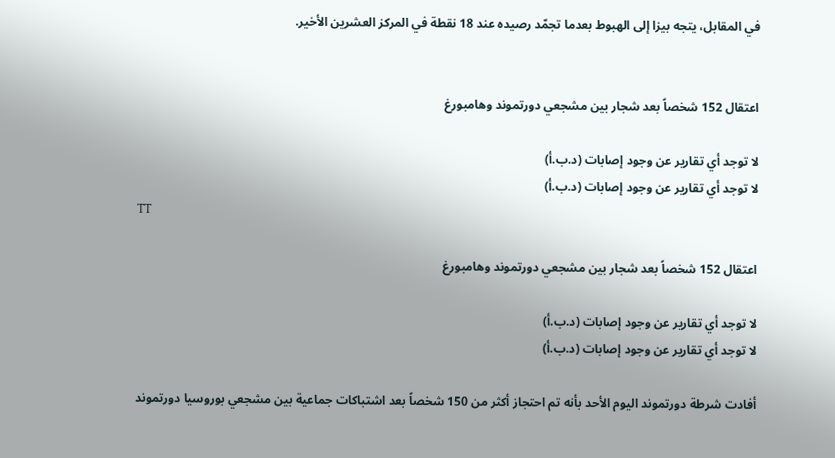في المقابل، يتجه بيزا إلى الهبوط بعدما تجمّد رصيده عند 18 نقطة في المركز العشرين الأخير.


اعتقال 152 شخصاً بعد شجار بين مشجعي دورتموند وهامبورغ

لا توجد أي تقارير عن وجود إصابات (د.ب.أ)
لا توجد أي تقارير عن وجود إصابات (د.ب.أ)
TT

اعتقال 152 شخصاً بعد شجار بين مشجعي دورتموند وهامبورغ

لا توجد أي تقارير عن وجود إصابات (د.ب.أ)
لا توجد أي تقارير عن وجود إصابات (د.ب.أ)

أفادت شرطة دورتموند اليوم الأحد بأنه تم احتجاز أكثر من 150 شخصاً بعد اشتباكات جماعية بين مشجعي بوروسيا دورتموند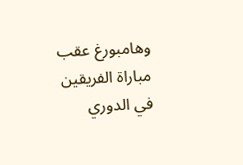وهامبورغ عقب مباراة الفريقين في الدوري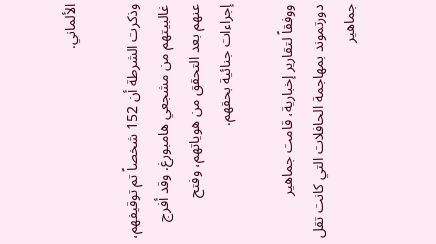الألماني.

وذكرت الشرطة أن 152 شخصاً تم توقيفهم، غالبيتهم من مشجعي هامبورغ. وقد أفرج عنهم بعد التحقق من هوياتهم، وفتح إجراءات جنائية بحقهم.

ووفقاً لتقارير إخبارية، قامت جماهير دورتموند بمهاجمة الحافلات التي كانت تقل جماهير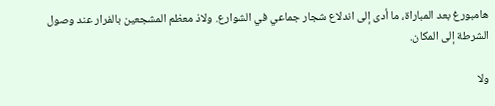هامبورغ بعد المباراة، ما أدى إلى اندلاع شجار جماعي في الشوارع. ولاذ معظم المشجعين بالفرار عند وصول الشرطة إلى المكان.

ولا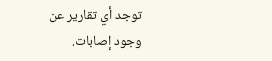توجد أي تقارير عن وجود إصابات.